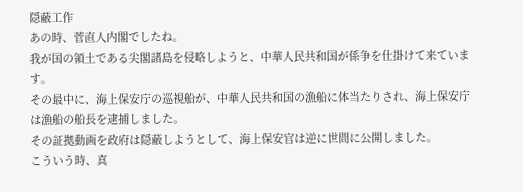隠蔽工作
あの時、菅直人内閣でしたね。
我が国の領土である尖閣諸島を侵略しようと、中華人民共和国が係争を仕掛けて来ています。
その最中に、海上保安庁の巡視船が、中華人民共和国の漁船に体当たりされ、海上保安庁は漁船の船長を逮捕しました。
その証拠動画を政府は隠蔽しようとして、海上保安官は逆に世間に公開しました。
こういう時、真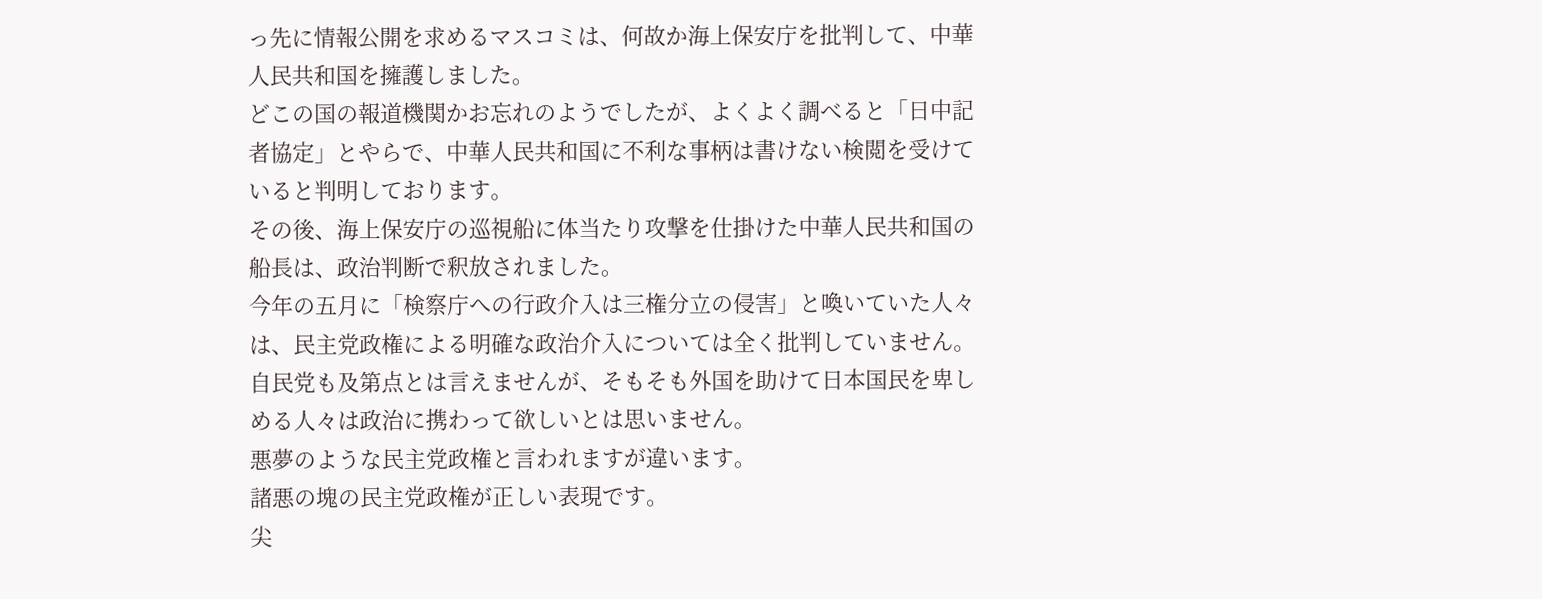っ先に情報公開を求めるマスコミは、何故か海上保安庁を批判して、中華人民共和国を擁護しました。
どこの国の報道機関かお忘れのようでしたが、よくよく調べると「日中記者協定」とやらで、中華人民共和国に不利な事柄は書けない検閲を受けていると判明しております。
その後、海上保安庁の巡視船に体当たり攻撃を仕掛けた中華人民共和国の船長は、政治判断で釈放されました。
今年の五月に「検察庁への行政介入は三権分立の侵害」と喚いていた人々は、民主党政権による明確な政治介入については全く批判していません。
自民党も及第点とは言えませんが、そもそも外国を助けて日本国民を卑しめる人々は政治に携わって欲しいとは思いません。
悪夢のような民主党政権と言われますが違います。
諸悪の塊の民主党政権が正しい表現です。
尖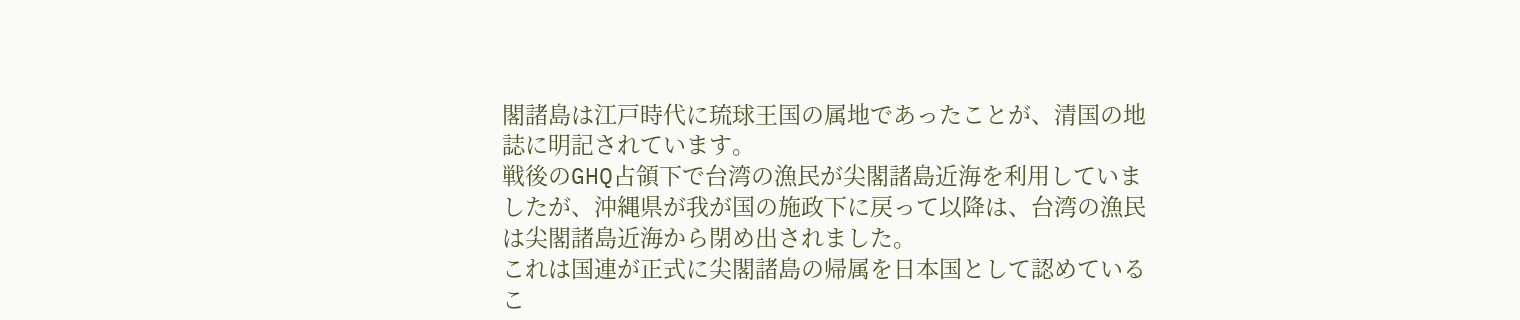閣諸島は江戸時代に琉球王国の属地であったことが、清国の地誌に明記されています。
戦後のGHQ占領下で台湾の漁民が尖閣諸島近海を利用していましたが、沖縄県が我が国の施政下に戻って以降は、台湾の漁民は尖閣諸島近海から閉め出されました。
これは国連が正式に尖閣諸島の帰属を日本国として認めているこ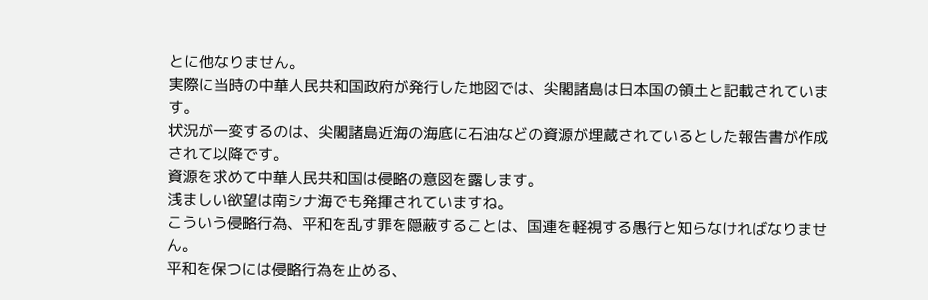とに他なりません。
実際に当時の中華人民共和国政府が発行した地図では、尖閣諸島は日本国の領土と記載されています。
状況が一変するのは、尖閣諸島近海の海底に石油などの資源が埋蔵されているとした報告書が作成されて以降です。
資源を求めて中華人民共和国は侵略の意図を露します。
浅ましい欲望は南シナ海でも発揮されていますね。
こういう侵略行為、平和を乱す罪を隠蔽することは、国連を軽視する愚行と知らなければなりません。
平和を保つには侵略行為を止める、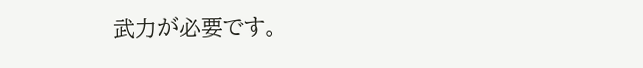武力が必要です。